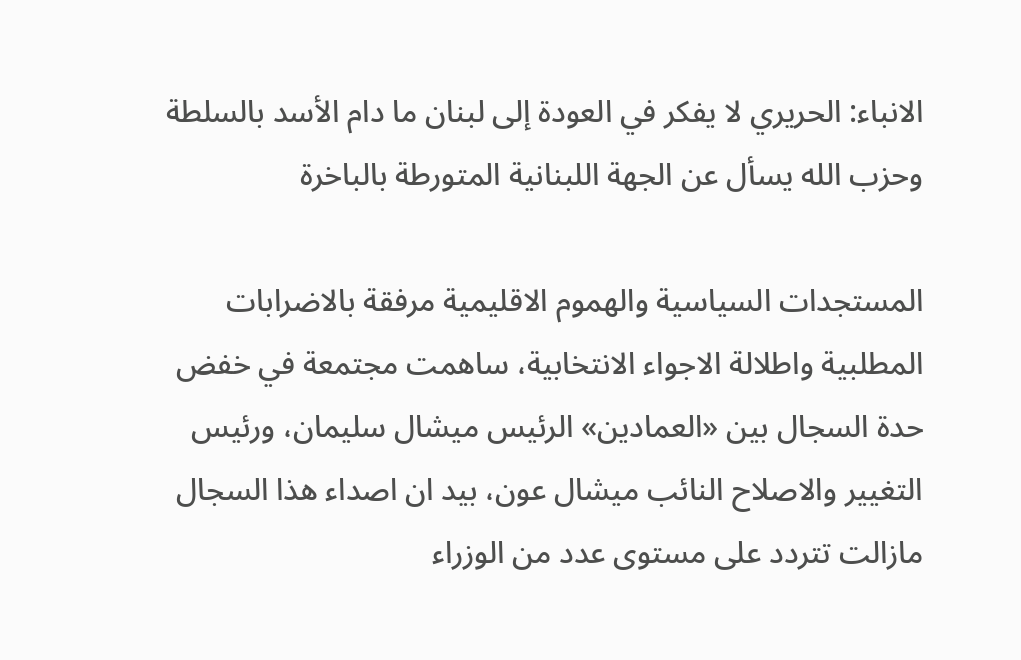الانباء: الحريري لا يفكر في العودة إلى لبنان ما دام الأسد بالسلطة وحزب الله يسأل عن الجهة اللبنانية المتورطة بالباخرة

المستجدات السياسية والهموم الاقليمية مرفقة بالاضرابات المطلبية واطلالة الاجواء الانتخابية، ساهمت مجتمعة في خفض حدة السجال بين «العمادين» الرئيس ميشال سليمان، ورئيس التغيير والاصلاح النائب ميشال عون، بيد ان اصداء هذا السجال مازالت تتردد على مستوى عدد من الوزراء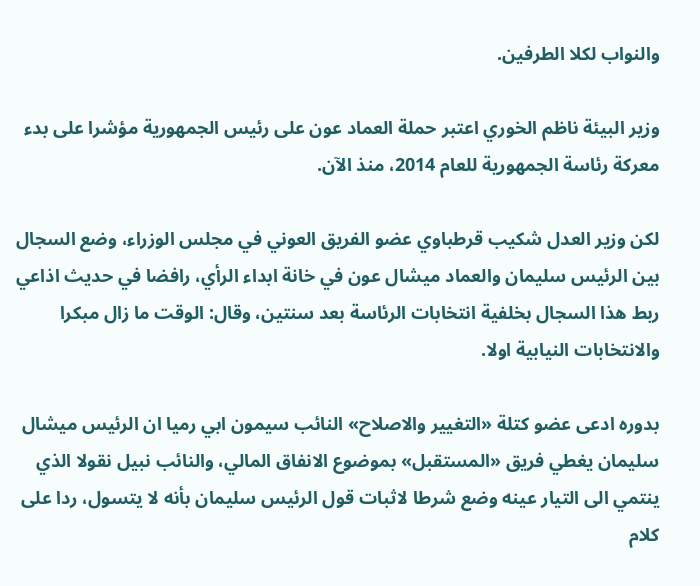والنواب لكلا الطرفين.

وزير البيئة ناظم الخوري اعتبر حملة العماد عون على رئيس الجمهورية مؤشرا على بدء معركة رئاسة الجمهورية للعام 2014، منذ الآن.

لكن وزير العدل شكيب قرطباوي عضو الفريق العوني في مجلس الوزراء، وضع السجال بين الرئيس سليمان والعماد ميشال عون في خانة ابداء الرأي، رافضا في حديث اذاعي ربط هذا السجال بخلفية انتخابات الرئاسة بعد سنتين، وقال: الوقت ما زال مبكرا والانتخابات النيابية اولا.

بدوره ادعى عضو كتلة «التغيير والاصلاح» النائب سيمون ابي رميا ان الرئيس ميشال سليمان يغطي فريق «المستقبل» بموضوع الانفاق المالي، والنائب نبيل نقولا الذي ينتمي الى التيار عينه وضع شرطا لاثبات قول الرئيس سليمان بأنه لا يتسول، ردا على كلام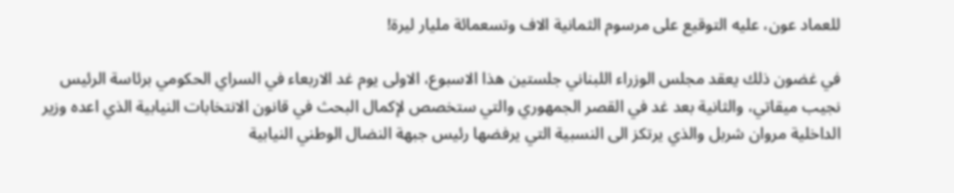للعماد عون، عليه التوقيع على مرسوم الثمانية الاف وتسعمائة مليار ليرة!

في غضون ذلك يعقد مجلس الوزراء اللبناني جلستين هذا الاسبوع، الاولى يوم غد الاربعاء في السراي الحكومي برئاسة الرئيس نجيب ميقاتي، والثانية بعد غد في القصر الجمهوري والتي ستخصص لإكمال البحث في قانون الانتخابات النيابية الذي اعده وزير الداخلية مروان شربل والذي يرتكز الى النسبية التي يرفضها رئيس جبهة النضال الوطني النيابية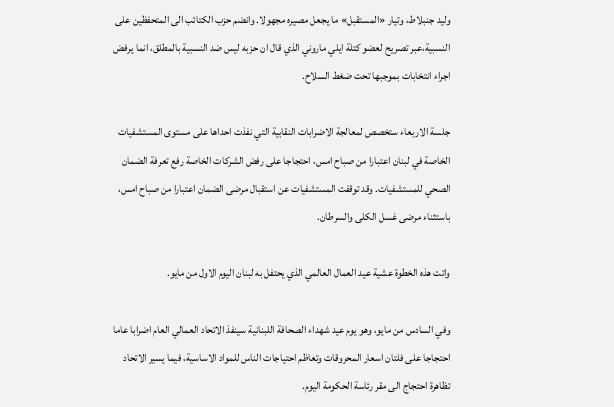وليد جنبلاط، وتيار «المستقبل» ما يجعل مصيره مجهولا. وانضم حزب الكتائب الى المتحفظين على النسبية،عبر تصريح لعضو كتلة ايلي ماروني الذي قال ان حزبه ليس ضد النسبية بالمطلق، انما يرفض اجراء انتخابات بموجبها تحت ضغط السلاح.

جلسة الاربعاء ستخصص لمعالجة الاضرابات النقابية التي نفذت احداها على مستوى المستشفيات الخاصة في لبنان اعتبارا من صباح امس، احتجاجا على رفض الشركات الخاصة رفع تعرفة الضمان الصحي للمستشفيات. وقد توقفت المستشفيات عن استقبال مرضى الضمان اعتبارا من صباح امس، باستثناء مرضى غسل الكلى والسرطان.

واتت هذه الخطوة عشية عيد العمال العالمي الذي يحتفل به لبنان اليوم الاول من مايو.

وفي السادس من مايو، وهو يوم عيد شهداء الصحافة اللبنانية سينفذ الاتحاد العمالي العام اضرابا عاما احتجاجا على فلتان اسعار المحروقات وتعاظم احتياجات الناس للمواد الاساسية، فيما يسير الاتحاد تظاهرة احتجاج الى مقر رئاسة الحكومة اليوم.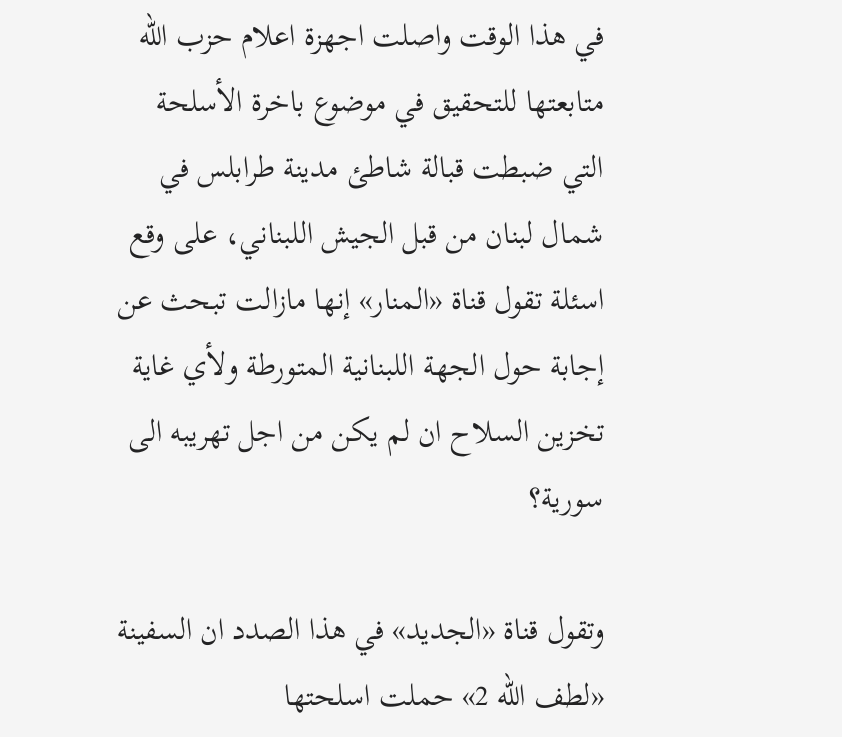في هذا الوقت واصلت اجهزة اعلام حزب الله متابعتها للتحقيق في موضوع باخرة الأسلحة التي ضبطت قبالة شاطئ مدينة طرابلس في شمال لبنان من قبل الجيش اللبناني، على وقع اسئلة تقول قناة «المنار» إنها مازالت تبحث عن إجابة حول الجهة اللبنانية المتورطة ولأي غاية تخزين السلاح ان لم يكن من اجل تهريبه الى سورية؟

وتقول قناة «الجديد» في هذا الصدد ان السفينة «لطف الله 2» حملت اسلحتها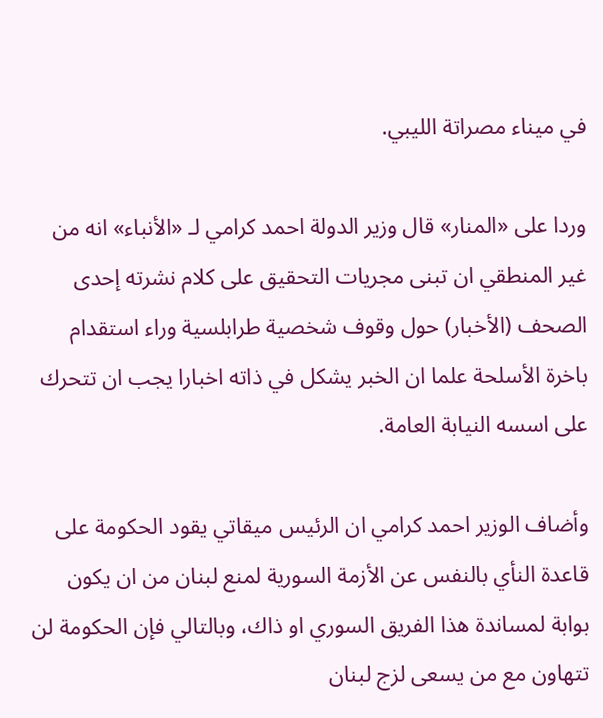في ميناء مصراتة الليبي.

وردا على «المنار» قال وزير الدولة احمد كرامي لـ «الأنباء» انه من غير المنطقي ان تبنى مجريات التحقيق على كلام نشرته إحدى الصحف (الأخبار) حول وقوف شخصية طرابلسية وراء استقدام باخرة الأسلحة علما ان الخبر يشكل في ذاته اخبارا يجب ان تتحرك على اسسه النيابة العامة.

وأضاف الوزير احمد كرامي ان الرئيس ميقاتي يقود الحكومة على قاعدة النأي بالنفس عن الأزمة السورية لمنع لبنان من ان يكون بوابة لمساندة هذا الفريق السوري او ذاك، وبالتالي فإن الحكومة لن تتهاون مع من يسعى لزج لبنان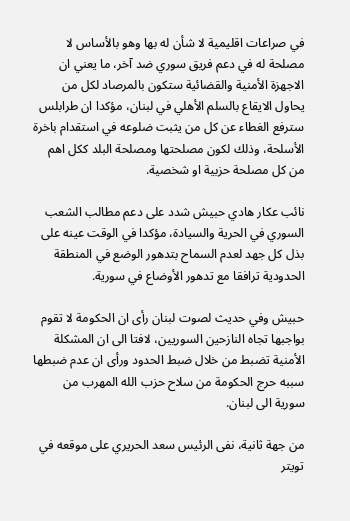في صراعات اقليمية لا شأن له بها وهو بالأساس لا مصلحة له في دعم فريق سوري ضد آخر، ما يعني ان الاجهزة الأمنية والقضائية ستكون بالمرصاد لكل من يحاول الايقاع بالسلم الأهلي في لبنان، مؤكدا ان طرابلس سترفع الغطاء عن كل من يثبت ضلوعه في استقدام باخرة الأسلحة، وذلك لكون مصلحتها ومصلحة البلد ككل اهم من كل مصلحة حزبية او شخصية.

نائب عكار هادي حبيش شدد على دعم مطالب الشعب السوري في الحرية والسيادة، مؤكدا في الوقت عينه على بذل كل جهد لعدم السماح بتدهور الوضع في المنطقة الحدودية ترافقا مع تدهور الأوضاع في سورية.

حبيش وفي حديث لصوت لبنان رأى ان الحكومة لا تقوم بواجبها تجاه النازحين السوريين، لافتا الى ان المشكلة الأمنية تضبط من خلال ضبط الحدود ورأى ان عدم ضبطها سببه حرج الحكومة من سلاح حزب الله المهرب من سورية الى لبنان.

من جهة ثانية، نفى الرئيس سعد الحريري على موقعه في تويتر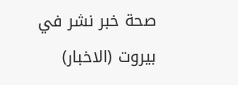صحة خبر نشر في بيروت (الاخبار)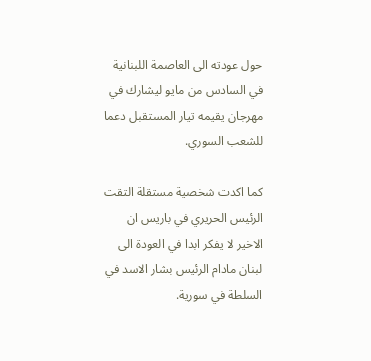حول عودته الى العاصمة اللبنانية في السادس من مايو ليشارك في مهرجان يقيمه تيار المستقبل دعما للشعب السوري.

كما اكدت شخصية مستقلة التقت الرئيس الحريري في باريس ان الاخير لا يفكر ابدا في العودة الى لبنان مادام الرئيس بشار الاسد في السلطة في سورية.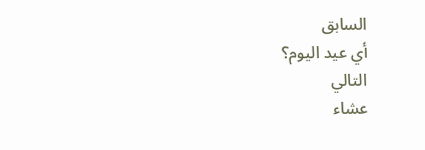السابق
أي عيد اليوم؟
التالي
عشاء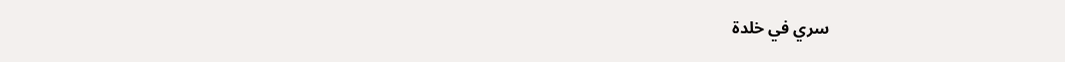سري في خلدة